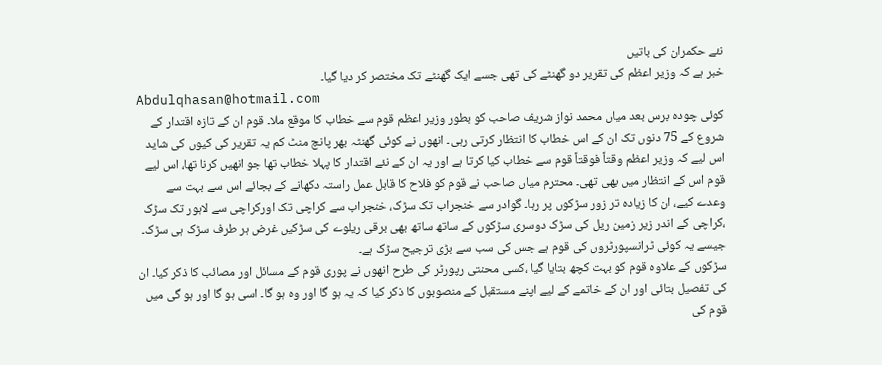نئے حکمران کی باتیں
خبر ہے کہ وزیر اعظم کی تقریر دو گھنٹے کی تھی جسے ایک گھنٹے تک مختصر کر دیا گیا۔
Abdulqhasan@hotmail.com
کوئی چودہ برس بعد میاں محمد نواز شریف صاحب کو بطور وزیر اعظم قوم سے خطاب کا موقع ملا۔ قوم ان کے تازہ اقتدار کے شروع کے 75 دنوں تک ان کے اس خطاب کا انتظار کرتی رہی۔ انھوں نے کوئی گھنٹہ بھر پانچ منٹ کم یہ تقریر کی کیوں کی شاید اس لیے کہ وزیر اعظم وقتاً فوقتاً قوم سے خطاب کیا کرتا ہے اور یہ ان کے نئے اقتدار کا پہلا خطاب تھا جو انھیں کرنا تھا، اس لیے قوم اس کے انتظار میں بھی تھی۔ محترم میاں صاحب نے قوم کو فلاح کا قابل عمل راستہ دکھانے کے بجائے اس سے بہت سے وعدے کیے، ان کا زیادہ تر زور سڑکوں پر رہا۔ گوادر سے خنجراب تک سڑک، خنجراب سے کراچی تک اورکراچی سے لاہور تک سڑک ،کراچی کے اندر زیر زمین ریل کی سڑک دوسری سڑکوں کے ساتھ ساتھ بھی برقی ریلوے کی سڑکیں غرض ہر طرف سڑک ہی سڑک۔ جیسے یہ کوئی ٹرانسپورٹروں کی قوم ہے جس کی سب سے بڑی ترجیح سڑک ہے۔
سڑکوں کے علاوہ قوم کو بہت کچھ بتایا گیا ،کسی محنتی رپورٹر کی طرح انھوں نے پوری قوم کے مسائل اور مصائب کا ذکر کیا۔ ان کی تفصیل بتائی اور ان کے خاتمے کے لیے اپنے مستقبل کے منصوبوں کا ذکر کیا کہ یہ ہو گا اور وہ ہو گا۔ اسی ہو گا اور ہو گی میں قوم کی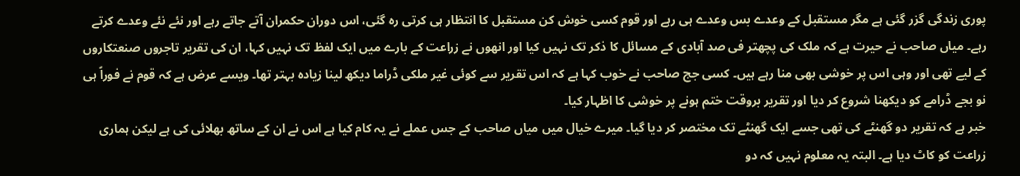پوری زندگی گزر گئی ہے مگر مستقبل کے وعدے بس وعدے ہی رہے اور قوم کسی خوش کن مستقبل کا انتظار ہی کرتی رہ گئی، اس دوران حکمران آتے جاتے رہے اور نئے نئے وعدے کرتے رہے۔ میاں صاحب نے حیرت ہے کہ ملک کی پچھتر فی صد آبادی کے مسائل کا ذکر تک نہیں کیا اور انھوں نے زراعت کے بارے میں ایک لفظ تک نہیں کہا، ان کی تقریر تاجروں صنعتکاروں کے لیے تھی اور وہی اس پر خوشی بھی منا رہے ہیں۔ کسی جج صاحب نے خوب کہا ہے کہ اس تقریر سے کوئی غیر ملکی ڈراما دیکھ لینا زیادہ بہتر تھا۔ ویسے عرض ہے کہ قوم نے فوراً ہی نو بجے ڈرامے کو دیکھنا شروع کر دیا اور تقریر بروقت ختم ہونے پر خوشی کا اظہار کیا۔
خبر ہے کہ تقریر دو گھنٹے کی تھی جسے ایک گھنٹے تک مختصر کر دیا گیا۔ میرے خیال میں میاں صاحب کے جس عملے نے یہ کام کیا ہے اس نے ان کے ساتھ بھلائی کی ہے لیکن ہماری زراعت کو کاٹ دیا ہے۔ البتہ یہ معلوم نہیں کہ دو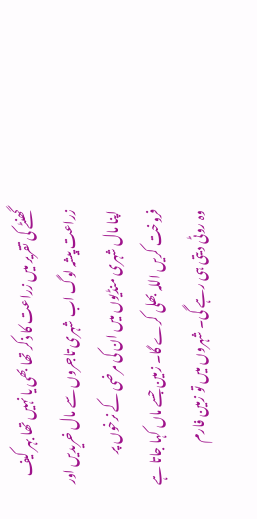گھنٹے کی تقریر میں زراعت کا ذکر تھا بھی یا نہیں تھا بہر کیف زراعت پیشہ لوگ اب شہری تاجروں سے مال خریدیں اور اپنا مال شہری منڈیوں میں ان کی مرضی کے نرخوں پر فروخت کریں اللہ بھلی کرے گا۔ زمین جسے ماں کہا جاتا ہے وہ روٹی دیتی ہی رہے گی۔ شہروں میں تو زمین فارم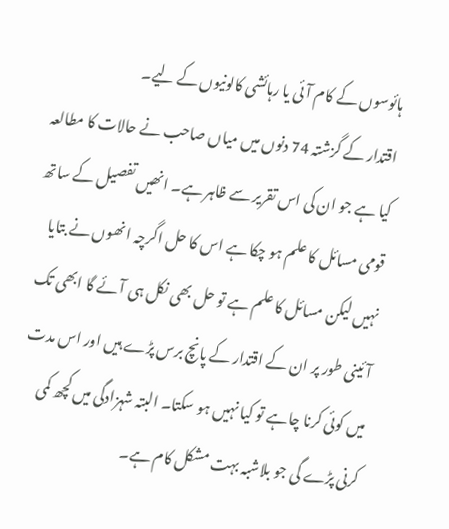ہائوسوں کے کام آئی یا رہائشی کالونیوں کے لیے۔
اقتدار کے گزشتہ 74 دنوں میں میاں صاحب نے حالات کا مطالعہ کیا ہے جو ان کی اس تقریر سے ظاہر ہے۔ انھیں تفصیل کے ساتھ قومی مسائل کا علم ہو چکا ہے اس کا حل اگرچہ انھوں نے بتایا نہیں لیکن مسائل کا علم ہے تو حل بھی نکل ہی آئے گا ابھی تک آئینی طور پر ان کے اقتدار کے پانچ برس پڑے ہیں اور اس مدت میں کوئی کرنا چاہے تو کیا نہیں ہو سکتا۔ البتہ شہزادگی میں کچھ کمی کرنی پڑے گی جو بلاشبہ بہت مشکل کام ہے۔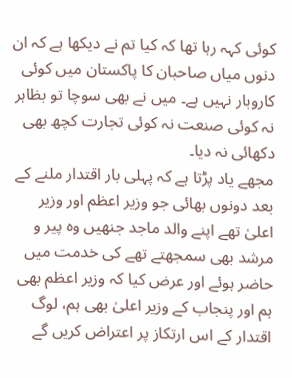کوئی کہہ رہا تھا کہ کیا تم نے دیکھا ہے کہ ان دنوں میاں صاحبان کا پاکستان میں کوئی کاروبار نہیں ہے۔ میں نے بھی سوچا تو بظاہر نہ کوئی صنعت نہ کوئی تجارت کچھ بھی دکھائی نہ دیا۔
مجھے یاد پڑتا ہے کہ پہلی بار اقتدار ملنے کے بعد دونوں بھائی جو وزیر اعظم اور وزیر اعلیٰ تھے اپنے والد ماجد جنھیں وہ پیر و مرشد بھی سمجھتے تھے کی خدمت میں حاضر ہوئے اور عرض کیا کہ وزیر اعظم بھی ہم اور پنجاب کے وزیر اعلیٰ بھی ہم، لوگ اقتدار کے اس ارتکاز پر اعتراض کریں گے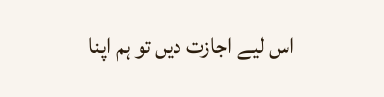اس لیے اجازت دیں تو ہم اپنا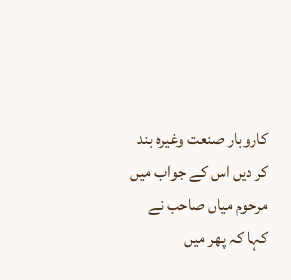کاروبار صنعت وغیرہ بند کر دیں اس کے جواب میں مرحوم میاں صاحب نے کہا کہ پھر میں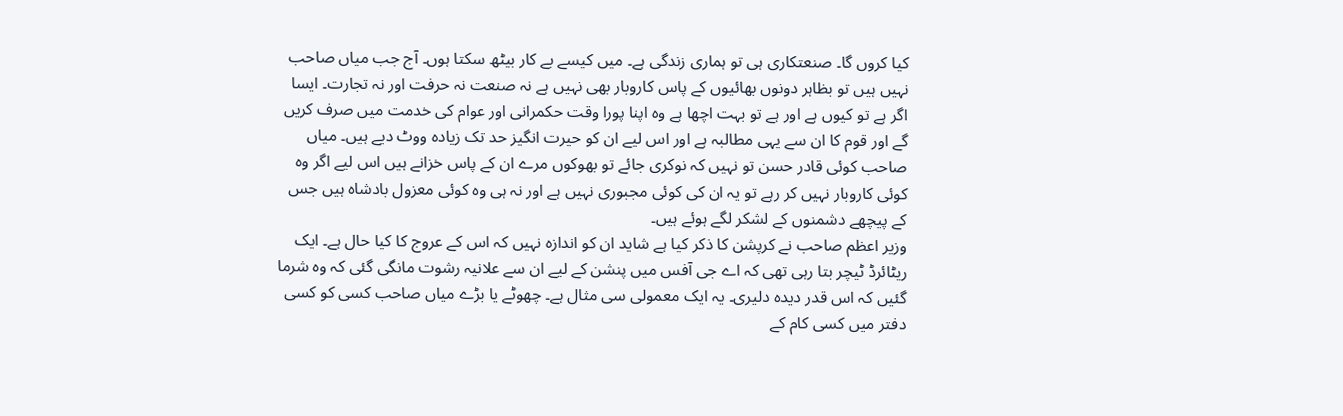کیا کروں گا۔ صنعتکاری ہی تو ہماری زندگی ہے۔ میں کیسے بے کار بیٹھ سکتا ہوں۔ آج جب میاں صاحب نہیں ہیں تو بظاہر دونوں بھائیوں کے پاس کاروبار بھی نہیں ہے نہ صنعت نہ حرفت اور نہ تجارت۔ ایسا اگر ہے تو کیوں ہے اور ہے تو بہت اچھا ہے وہ اپنا پورا وقت حکمرانی اور عوام کی خدمت میں صرف کریں گے اور قوم کا ان سے یہی مطالبہ ہے اور اس لیے ان کو حیرت انگیز حد تک زیادہ ووٹ دیے ہیں۔ میاں صاحب کوئی قادر حسن تو نہیں کہ نوکری جائے تو بھوکوں مرے ان کے پاس خزانے ہیں اس لیے اگر وہ کوئی کاروبار نہیں کر رہے تو یہ ان کی کوئی مجبوری نہیں ہے اور نہ ہی وہ کوئی معزول بادشاہ ہیں جس کے پیچھے دشمنوں کے لشکر لگے ہوئے ہیں۔
وزیر اعظم صاحب نے کرپشن کا ذکر کیا ہے شاید ان کو اندازہ نہیں کہ اس کے عروج کا کیا حال ہے۔ ایک ریٹائرڈ ٹیچر بتا رہی تھی کہ اے جی آفس میں پنشن کے لیے ان سے علانیہ رشوت مانگی گئی کہ وہ شرما گئیں کہ اس قدر دیدہ دلیری۔ یہ ایک معمولی سی مثال ہے۔ چھوٹے یا بڑے میاں صاحب کسی کو کسی دفتر میں کسی کام کے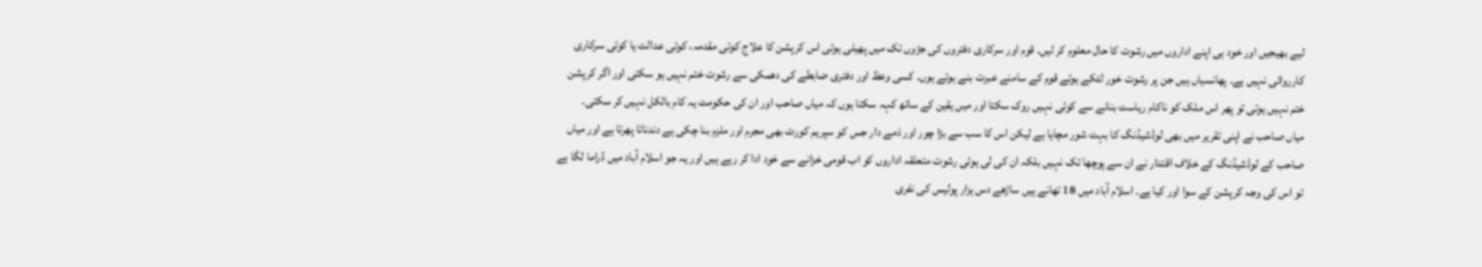لیے بھیجیں اور خود ہی اپنے اداروں میں رشوت کا حال معلوم کر لیں۔ قوم اور سرکاری دفتروں کی جڑوں تک میں پھیلی ہوئی اس کرپشن کا علاج کوئی مقدمہ، کوئی عدالت یا کوئی سرکاری کارروائی نہیں ہے۔ پھانسیاں ہیں جن پر رشوت خور لٹکے ہوئے قوم کے سامنے عبرت بنے ہوئے ہوں۔ کسی وعظ اور دفتری ضابطے کی دھمکی سے رشوت ختم نہیں ہو سکتی اور اگر کرپشن ختم نہیں ہوتی تو پھر اس ملک کو ناکام ریاست بنانے سے کوئی نہیں روک سکتا اور میں یقین کے ساتھ کہہ سکتا ہوں کہ میاں صاحب اور ان کی حکومت یہ کام بالکل نہیں کر سکتی۔
میاں صاحب نے اپنی تقریر میں بھی لوڈشیڈنگ کا بہت شور مچایا ہے لیکن اس کا سب سے بڑا چور اور ذمے دار جس کو سپریم کورٹ بھی مجرم اور ملزم بنا چکی ہے دندناتا پھرتا ہے اور میاں صاحب کے لوڈشیڈنگ کے خلاف اقتدار نے ان سے پوچھا تک نہیں بلکہ ان کی لی ہوئی رشوت متعلقہ اداروں کو اب قومی خزانے سے خود ادا کر رہے ہیں اور یہ جو اسلام آباد میں ڈراما لگا ہے تو اس کی وجہ کرپشن کے سوا اور کیا ہے۔ اسلام آباد میں 18 تھانے ہیں ساڑھے دس ہزار پولیس کی نفری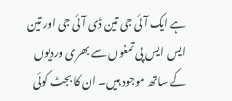ہے ایک آئی جی تین ڈی آئی جی اور تین ایس ایس پی تمغوں سے بھری وردیوں کے ساتھ موجود ہیں۔ ان کا بجٹ کوئی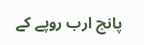پانچ ارب روپے کے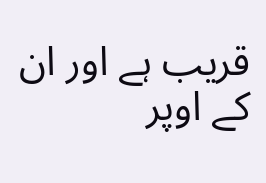قریب ہے اور ان کے اوپر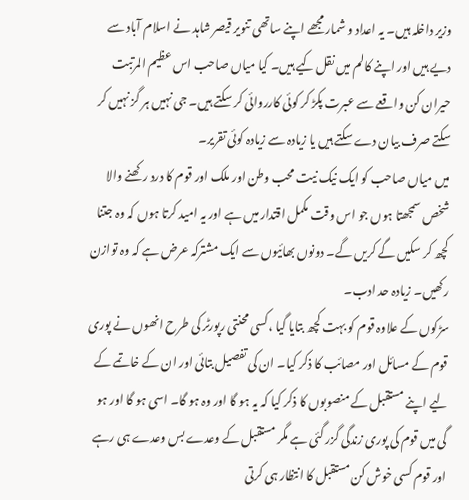وزیر داخلہ ہیں۔ یہ اعداد و شمار مجھے اپنے ساتھی تنویر قیصر شاہد نے اسلام آباد سے دیے ہیں اور اپنے کالم میں نقل کیے ہیں۔ کیا میاں صاحب اس عظیم المرتبت حیران کن واقعے سے عبرت پکڑ کر کوئی کارروائی کر سکتے ہیں۔ جی نہیں ہر گز نہیں کر سکتے صرف بیان دے سکتے ہیں یا زیادہ سے زیادہ کوئی تقریر۔
میں میاں صاحب کو ایک نیک نیت محب وطن اور ملک اور قوم کا درد رکھنے والا شخص سمجھتا ہوں جو اس وقت مکمل اقتدار میں ہے اور یہ امید کرتا ہوں کہ وہ جتنا کچھ کر سکیں گے کریں گے۔ دونوں بھائیوں سے ایک مشترکہ عرض ہے کہ وہ توازن رکھیں۔ زیادہ حد ادب۔
سڑکوں کے علاوہ قوم کو بہت کچھ بتایا گیا ،کسی محنتی رپورٹر کی طرح انھوں نے پوری قوم کے مسائل اور مصائب کا ذکر کیا۔ ان کی تفصیل بتائی اور ان کے خاتمے کے لیے اپنے مستقبل کے منصوبوں کا ذکر کیا کہ یہ ہو گا اور وہ ہو گا۔ اسی ہو گا اور ہو گی میں قوم کی پوری زندگی گزر گئی ہے مگر مستقبل کے وعدے بس وعدے ہی رہے اور قوم کسی خوش کن مستقبل کا انتظار ہی کرتی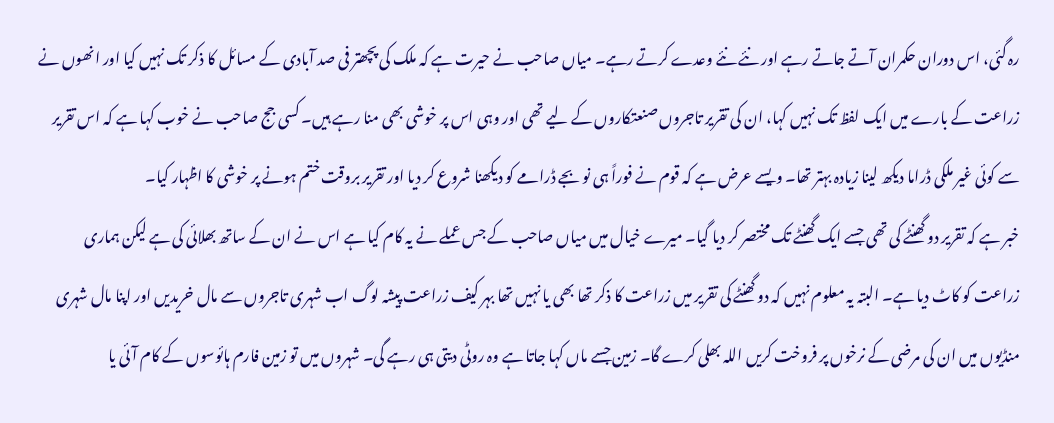رہ گئی، اس دوران حکمران آتے جاتے رہے اور نئے نئے وعدے کرتے رہے۔ میاں صاحب نے حیرت ہے کہ ملک کی پچھتر فی صد آبادی کے مسائل کا ذکر تک نہیں کیا اور انھوں نے زراعت کے بارے میں ایک لفظ تک نہیں کہا، ان کی تقریر تاجروں صنعتکاروں کے لیے تھی اور وہی اس پر خوشی بھی منا رہے ہیں۔ کسی جج صاحب نے خوب کہا ہے کہ اس تقریر سے کوئی غیر ملکی ڈراما دیکھ لینا زیادہ بہتر تھا۔ ویسے عرض ہے کہ قوم نے فوراً ہی نو بجے ڈرامے کو دیکھنا شروع کر دیا اور تقریر بروقت ختم ہونے پر خوشی کا اظہار کیا۔
خبر ہے کہ تقریر دو گھنٹے کی تھی جسے ایک گھنٹے تک مختصر کر دیا گیا۔ میرے خیال میں میاں صاحب کے جس عملے نے یہ کام کیا ہے اس نے ان کے ساتھ بھلائی کی ہے لیکن ہماری زراعت کو کاٹ دیا ہے۔ البتہ یہ معلوم نہیں کہ دو گھنٹے کی تقریر میں زراعت کا ذکر تھا بھی یا نہیں تھا بہر کیف زراعت پیشہ لوگ اب شہری تاجروں سے مال خریدیں اور اپنا مال شہری منڈیوں میں ان کی مرضی کے نرخوں پر فروخت کریں اللہ بھلی کرے گا۔ زمین جسے ماں کہا جاتا ہے وہ روٹی دیتی ہی رہے گی۔ شہروں میں تو زمین فارم ہائوسوں کے کام آئی یا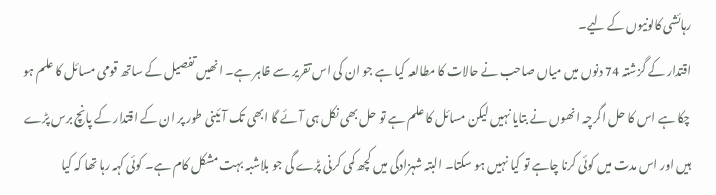رہائشی کالونیوں کے لیے۔
اقتدار کے گزشتہ 74 دنوں میں میاں صاحب نے حالات کا مطالعہ کیا ہے جو ان کی اس تقریر سے ظاہر ہے۔ انھیں تفصیل کے ساتھ قومی مسائل کا علم ہو چکا ہے اس کا حل اگرچہ انھوں نے بتایا نہیں لیکن مسائل کا علم ہے تو حل بھی نکل ہی آئے گا ابھی تک آئینی طور پر ان کے اقتدار کے پانچ برس پڑے ہیں اور اس مدت میں کوئی کرنا چاہے تو کیا نہیں ہو سکتا۔ البتہ شہزادگی میں کچھ کمی کرنی پڑے گی جو بلاشبہ بہت مشکل کام ہے۔ کوئی کہہ رہا تھا کہ کیا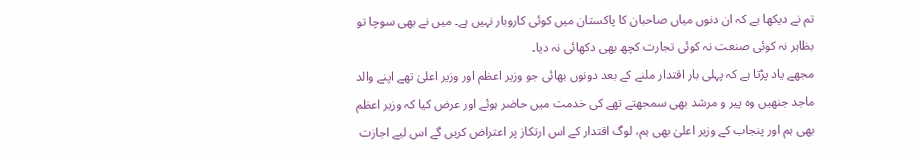تم نے دیکھا ہے کہ ان دنوں میاں صاحبان کا پاکستان میں کوئی کاروبار نہیں ہے۔ میں نے بھی سوچا تو بظاہر نہ کوئی صنعت نہ کوئی تجارت کچھ بھی دکھائی نہ دیا۔
مجھے یاد پڑتا ہے کہ پہلی بار اقتدار ملنے کے بعد دونوں بھائی جو وزیر اعظم اور وزیر اعلیٰ تھے اپنے والد ماجد جنھیں وہ پیر و مرشد بھی سمجھتے تھے کی خدمت میں حاضر ہوئے اور عرض کیا کہ وزیر اعظم بھی ہم اور پنجاب کے وزیر اعلیٰ بھی ہم، لوگ اقتدار کے اس ارتکاز پر اعتراض کریں گے اس لیے اجازت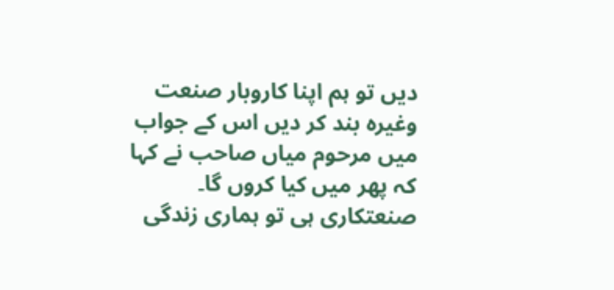دیں تو ہم اپنا کاروبار صنعت وغیرہ بند کر دیں اس کے جواب میں مرحوم میاں صاحب نے کہا کہ پھر میں کیا کروں گا۔ صنعتکاری ہی تو ہماری زندگی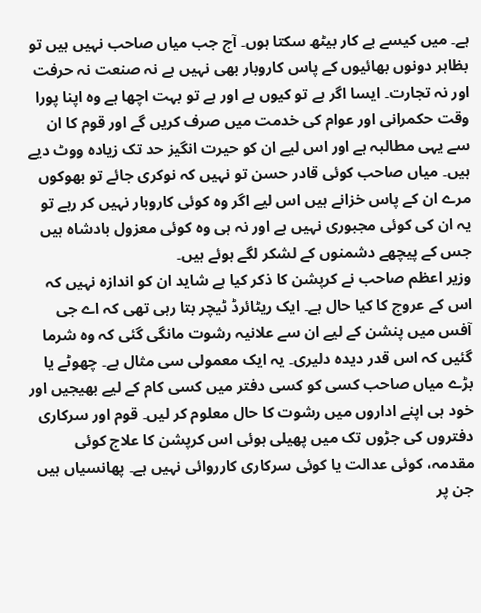ہے۔ میں کیسے بے کار بیٹھ سکتا ہوں۔ آج جب میاں صاحب نہیں ہیں تو بظاہر دونوں بھائیوں کے پاس کاروبار بھی نہیں ہے نہ صنعت نہ حرفت اور نہ تجارت۔ ایسا اگر ہے تو کیوں ہے اور ہے تو بہت اچھا ہے وہ اپنا پورا وقت حکمرانی اور عوام کی خدمت میں صرف کریں گے اور قوم کا ان سے یہی مطالبہ ہے اور اس لیے ان کو حیرت انگیز حد تک زیادہ ووٹ دیے ہیں۔ میاں صاحب کوئی قادر حسن تو نہیں کہ نوکری جائے تو بھوکوں مرے ان کے پاس خزانے ہیں اس لیے اگر وہ کوئی کاروبار نہیں کر رہے تو یہ ان کی کوئی مجبوری نہیں ہے اور نہ ہی وہ کوئی معزول بادشاہ ہیں جس کے پیچھے دشمنوں کے لشکر لگے ہوئے ہیں۔
وزیر اعظم صاحب نے کرپشن کا ذکر کیا ہے شاید ان کو اندازہ نہیں کہ اس کے عروج کا کیا حال ہے۔ ایک ریٹائرڈ ٹیچر بتا رہی تھی کہ اے جی آفس میں پنشن کے لیے ان سے علانیہ رشوت مانگی گئی کہ وہ شرما گئیں کہ اس قدر دیدہ دلیری۔ یہ ایک معمولی سی مثال ہے۔ چھوٹے یا بڑے میاں صاحب کسی کو کسی دفتر میں کسی کام کے لیے بھیجیں اور خود ہی اپنے اداروں میں رشوت کا حال معلوم کر لیں۔ قوم اور سرکاری دفتروں کی جڑوں تک میں پھیلی ہوئی اس کرپشن کا علاج کوئی مقدمہ، کوئی عدالت یا کوئی سرکاری کارروائی نہیں ہے۔ پھانسیاں ہیں جن پر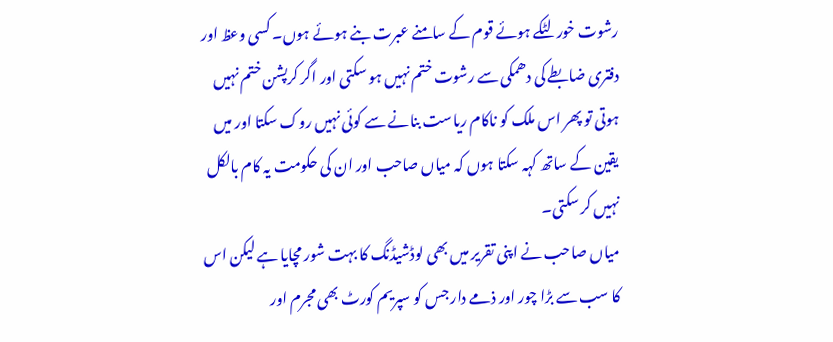رشوت خور لٹکے ہوئے قوم کے سامنے عبرت بنے ہوئے ہوں۔ کسی وعظ اور دفتری ضابطے کی دھمکی سے رشوت ختم نہیں ہو سکتی اور اگر کرپشن ختم نہیں ہوتی تو پھر اس ملک کو ناکام ریاست بنانے سے کوئی نہیں روک سکتا اور میں یقین کے ساتھ کہہ سکتا ہوں کہ میاں صاحب اور ان کی حکومت یہ کام بالکل نہیں کر سکتی۔
میاں صاحب نے اپنی تقریر میں بھی لوڈشیڈنگ کا بہت شور مچایا ہے لیکن اس کا سب سے بڑا چور اور ذمے دار جس کو سپریم کورٹ بھی مجرم اور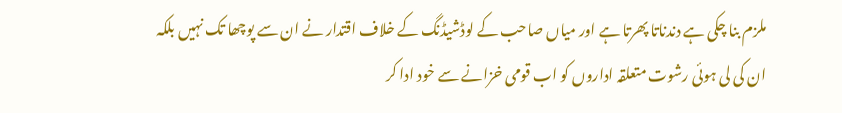ملزم بنا چکی ہے دندناتا پھرتا ہے اور میاں صاحب کے لوڈشیڈنگ کے خلاف اقتدار نے ان سے پوچھا تک نہیں بلکہ ان کی لی ہوئی رشوت متعلقہ اداروں کو اب قومی خزانے سے خود ادا کر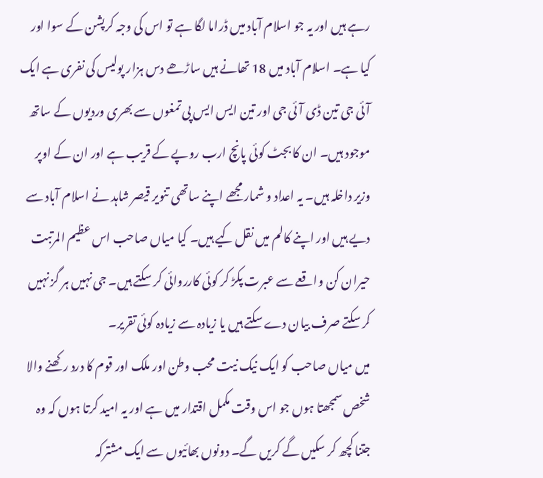رہے ہیں اور یہ جو اسلام آباد میں ڈراما لگا ہے تو اس کی وجہ کرپشن کے سوا اور کیا ہے۔ اسلام آباد میں 18 تھانے ہیں ساڑھے دس ہزار پولیس کی نفری ہے ایک آئی جی تین ڈی آئی جی اور تین ایس ایس پی تمغوں سے بھری وردیوں کے ساتھ موجود ہیں۔ ان کا بجٹ کوئی پانچ ارب روپے کے قریب ہے اور ان کے اوپر وزیر داخلہ ہیں۔ یہ اعداد و شمار مجھے اپنے ساتھی تنویر قیصر شاہد نے اسلام آباد سے دیے ہیں اور اپنے کالم میں نقل کیے ہیں۔ کیا میاں صاحب اس عظیم المرتبت حیران کن واقعے سے عبرت پکڑ کر کوئی کارروائی کر سکتے ہیں۔ جی نہیں ہر گز نہیں کر سکتے صرف بیان دے سکتے ہیں یا زیادہ سے زیادہ کوئی تقریر۔
میں میاں صاحب کو ایک نیک نیت محب وطن اور ملک اور قوم کا درد رکھنے والا شخص سمجھتا ہوں جو اس وقت مکمل اقتدار میں ہے اور یہ امید کرتا ہوں کہ وہ جتنا کچھ کر سکیں گے کریں گے۔ دونوں بھائیوں سے ایک مشترکہ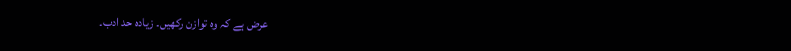عرض ہے کہ وہ توازن رکھیں۔ زیادہ حد ادب۔